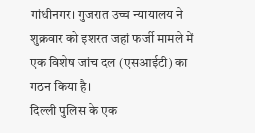गांधीनगर। गुजरात उच्च न्यायालय ने शुक्रवार को इशरत जहां फर्जी मामले में एक विशेष जांच दल (एसआईटी) का गठन किया है।
दिल्ली पुलिस के एक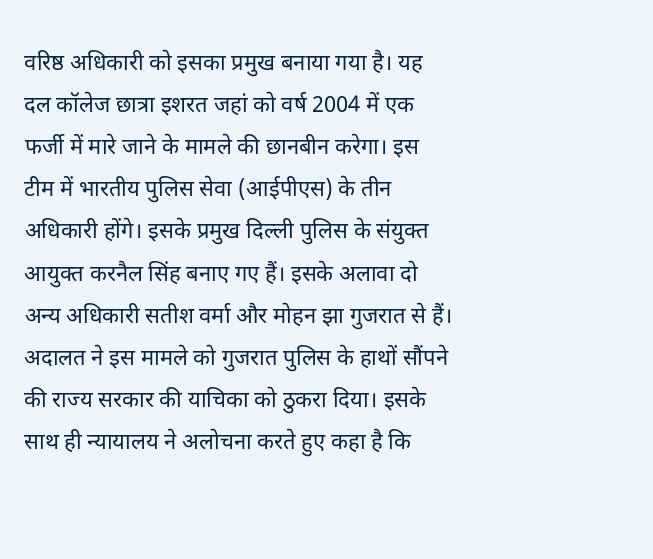वरिष्ठ अधिकारी को इसका प्रमुख बनाया गया है। यह दल कॉलेज छात्रा इशरत जहां को वर्ष 2004 में एक फर्जी में मारे जाने के मामले की छानबीन करेगा। इस टीम में भारतीय पुलिस सेवा (आईपीएस) के तीन अधिकारी होंगे। इसके प्रमुख दिल्ली पुलिस के संयुक्त आयुक्त करनैल सिंह बनाए गए हैं। इसके अलावा दो अन्य अधिकारी सतीश वर्मा और मोहन झा गुजरात से हैं। अदालत ने इस मामले को गुजरात पुलिस के हाथों सौंपने की राज्य सरकार की याचिका को ठुकरा दिया। इसके साथ ही न्यायालय ने अलोचना करते हुए कहा है कि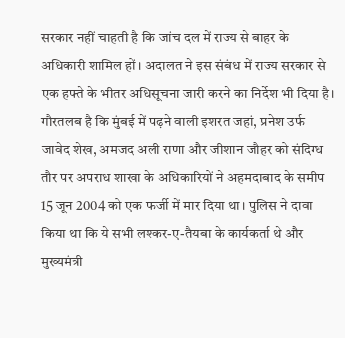सरकार नहीं चाहती है कि जांच दल में राज्य से बाहर के अधिकारी शामिल हों। अदालत ने इस संबंध में राज्य सरकार से एक हफ्ते के भीतर अधिसूचना जारी करने का निर्देश भी दिया है। गौरतलब है कि मुंबई में पढ़ने वाली इशरत जहां, प्रनेश उर्फ जावेद शेख, अमजद अली राणा और जीशान जौहर को संदिग्ध तौर पर अपराध शाखा के अधिकारियों ने अहमदाबाद के समीप 15 जून 2004 को एक फर्जी में मार दिया था। पुलिस ने दावा किया था कि ये सभी लश्कर-ए-तैयबा के कार्यकर्ता थे और मुख्यमंत्री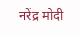नरेंद्र मोदी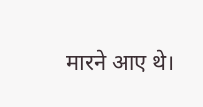मारने आए थे।